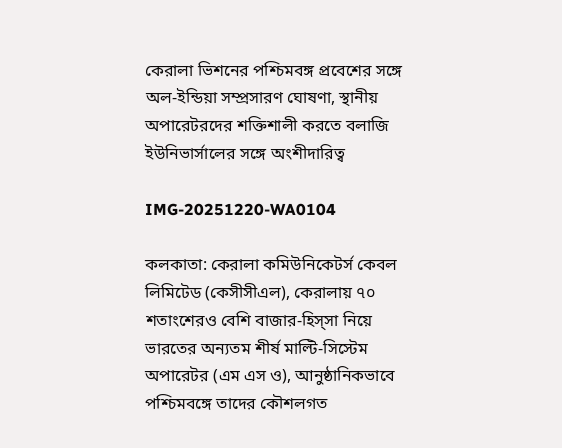কেরালা ভিশনের পশ্চিমবঙ্গ প্রবেশের সঙ্গে অল-ইন্ডিয়া সম্প্রসারণ ঘোষণা, স্থানীয় অপারেটরদের শক্তিশালী করতে বলাজি ইউনিভার্সালের সঙ্গে অংশীদারিত্ব

IMG-20251220-WA0104

কলকাতা: কেরালা কমিউনিকেটর্স কেবল লিমিটেড (কেসীসীএল), কেরালায় ৭০ শতাংশেরও বেশি বাজার-হিস্সা নিয়ে ভারতের অন্যতম শীর্ষ মাল্টি-সিস্টেম অপারেটর (এম এস ও), আনুষ্ঠানিকভাবে পশ্চিমবঙ্গে তাদের কৌশলগত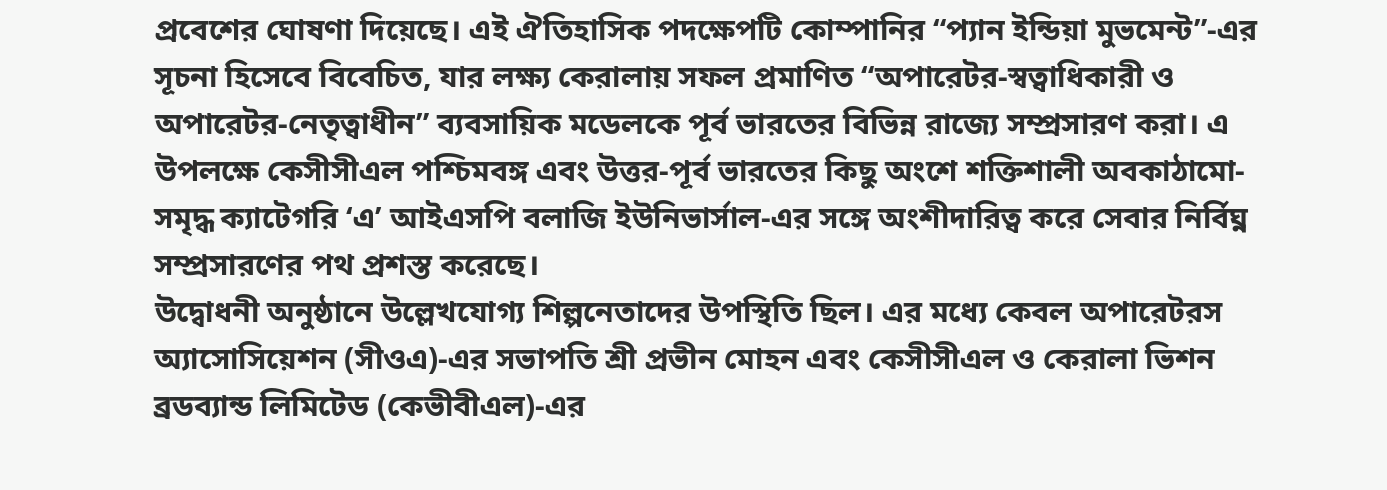প্রবেশের ঘোষণা দিয়েছে। এই ঐতিহাসিক পদক্ষেপটি কোম্পানির “প্যান ইন্ডিয়া মুভমেন্ট”-এর সূচনা হিসেবে বিবেচিত, যার লক্ষ্য কেরালায় সফল প্রমাণিত “অপারেটর-স্বত্বাধিকারী ও অপারেটর-নেতৃত্বাধীন” ব্যবসায়িক মডেলকে পূর্ব ভারতের বিভিন্ন রাজ্যে সম্প্রসারণ করা। এ উপলক্ষে কেসীসীএল পশ্চিমবঙ্গ এবং উত্তর-পূর্ব ভারতের কিছু অংশে শক্তিশালী অবকাঠামো-সমৃদ্ধ ক্যাটেগরি ‘এ’ আইএসপি বলাজি ইউনিভার্সাল-এর সঙ্গে অংশীদারিত্ব করে সেবার নির্বিঘ্ন সম্প্রসারণের পথ প্রশস্ত করেছে।
উদ্বোধনী অনুষ্ঠানে উল্লেখযোগ্য শিল্পনেতাদের উপস্থিতি ছিল। এর মধ্যে কেবল অপারেটরস অ্যাসোসিয়েশন (সীওএ)-এর সভাপতি শ্রী প্রভীন মোহন এবং কেসীসীএল ও কেরালা ভিশন ব্রডব্যান্ড লিমিটেড (কেভীবীএল)-এর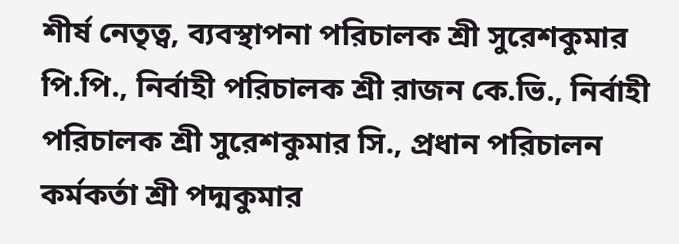শীর্ষ নেতৃত্ব, ব্যবস্থাপনা পরিচালক শ্রী সুরেশকুমার পি.পি., নির্বাহী পরিচালক শ্রী রাজন কে.ভি., নির্বাহী পরিচালক শ্রী সুরেশকুমার সি., প্রধান পরিচালন কর্মকর্তা শ্রী পদ্মকুমার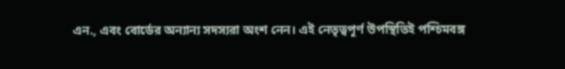এন., এবং বোর্ডের অন্যান্য সদস্যরা অংশ নেন। এই নেতৃত্বপূর্ণ উপস্থিতিই পশ্চিমবঙ্গ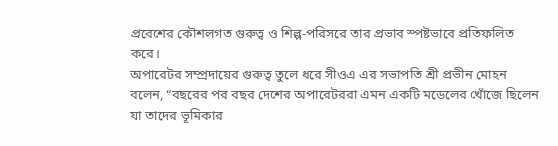প্রবেশের কৌশলগত গুরুত্ব ও শিল্প-পরিসরে তার প্রভাব স্পষ্টভাবে প্রতিফলিত করে।
অপারেটর সম্প্রদায়ের গুরুত্ব তুলে ধরে সীওএ এর সভাপতি শ্রী প্রভীন মোহন বলেন, “বছরের পর বছর দেশের অপারেটররা এমন একটি মডেলের খোঁজে ছিলেন যা তাদের ভূমিকার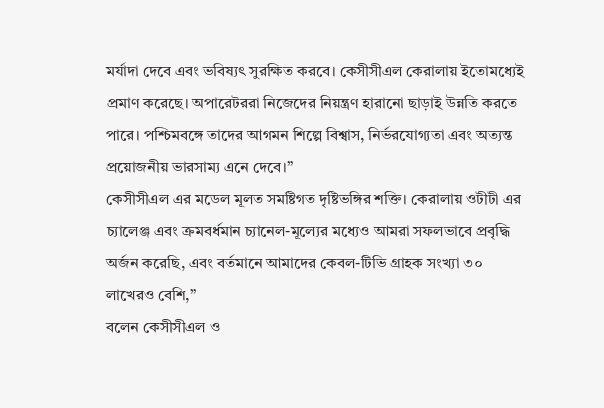মর্যাদা দেবে এবং ভবিষ্যৎ সুরক্ষিত করবে। কেসীসীএল কেরালায় ইতোমধ্যেই প্রমাণ করেছে। অপারেটররা নিজেদের নিয়ন্ত্রণ হারানো ছাড়াই উন্নতি করতে পারে। পশ্চিমবঙ্গে তাদের আগমন শিল্পে বিশ্বাস, নির্ভরযোগ্যতা এবং অত্যন্ত প্রয়োজনীয় ভারসাম্য এনে দেবে।”
কেসীসীএল এর মডেল মূলত সমষ্টিগত দৃষ্টিভঙ্গির শক্তি। কেরালায় ওটীটী এর চ্যালেঞ্জ এবং ক্রমবর্ধমান চ্যানেল-মূল্যের মধ্যেও আমরা সফলভাবে প্রবৃদ্ধি অর্জন করেছি, এবং বর্তমানে আমাদের কেবল-টিভি গ্রাহক সংখ্যা ৩০ লাখেরও বেশি,”
বলেন কেসীসীএল ও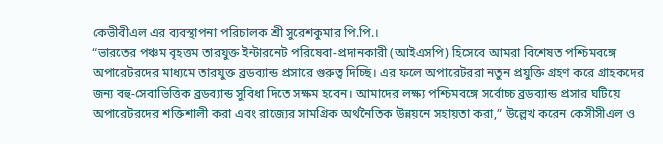কেভীবীএল এর ব্যবস্থাপনা পরিচালক শ্রী সুরেশকুমার পি.পি.।
“ভারতের পঞ্চম বৃহত্তম তারযুক্ত ইন্টারনেট পরিষেবা-প্রদানকারী (আইএসপি) হিসেবে আমরা বিশেষত পশ্চিমবঙ্গে অপারেটরদের মাধ্যমে তারযুক্ত ব্রডব্যান্ড প্রসারে গুরুত্ব দিচ্ছি। এর ফলে অপারেটররা নতুন প্রযুক্তি গ্রহণ করে গ্রাহকদের জন্য বহু-সেবাভিত্তিক ব্রডব্যান্ড সুবিধা দিতে সক্ষম হবেন। আমাদের লক্ষ্য পশ্চিমবঙ্গে সর্বোচ্চ ব্রডব্যান্ড প্রসার ঘটিয়ে অপারেটরদের শক্তিশালী করা এবং রাজ্যের সামগ্রিক অর্থনৈতিক উন্নয়নে সহায়তা করা,” উল্লেখ করেন কেসীসীএল ও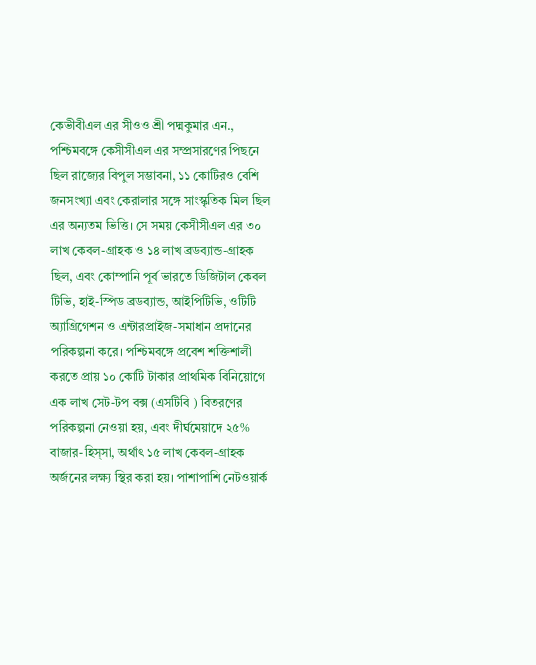কেভীবীএল এর সীওও শ্রী পদ্মকুমার এন.,
পশ্চিমবঙ্গে কেসীসীএল এর সম্প্রসারণের পিছনে ছিল রাজ্যের বিপুল সম্ভাবনা, ১১ কোটিরও বেশি জনসংখ্যা এবং কেরালার সঙ্গে সাংস্কৃতিক মিল ছিল এর অন্যতম ভিত্তি। সে সময় কেসীসীএল এর ৩০ লাখ কেবল-গ্রাহক ও ১৪ লাখ ব্রডব্যান্ড-গ্রাহক ছিল, এবং কোম্পানি পূর্ব ভারতে ডিজিটাল কেবল টিভি, হাই-স্পিড ব্রডব্যান্ড, আইপিটিভি, ওটিটি অ্যাগ্রিগেশন ও এন্টারপ্রাইজ-সমাধান প্রদানের পরিকল্পনা করে। পশ্চিমবঙ্গে প্রবেশ শক্তিশালী করতে প্রায় ১০ কোটি টাকার প্রাথমিক বিনিয়োগে এক লাখ সেট-টপ বক্স (এসটিবি ) বিতরণের পরিকল্পনা নেওয়া হয়, এবং দীর্ঘমেয়াদে ২৫% বাজার-হিস্সা, অর্থাৎ ১৫ লাখ কেবল-গ্রাহক অর্জনের লক্ষ্য স্থির করা হয়। পাশাপাশি নেটওয়ার্ক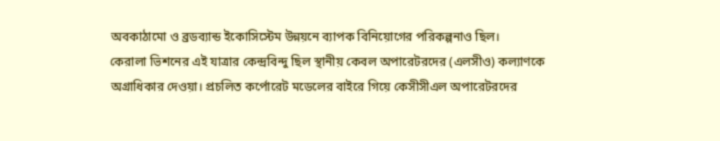অবকাঠামো ও ব্রডব্যান্ড ইকোসিস্টেম উন্নয়নে ব্যাপক বিনিয়োগের পরিকল্পনাও ছিল।
কেরালা ভিশনের এই যাত্রার কেন্দ্রবিন্দু ছিল স্থানীয় কেবল অপারেটরদের (এলসীও) কল্যাণকে অগ্রাধিকার দেওয়া। প্রচলিত কর্পোরেট মডেলের বাইরে গিয়ে কেসীসীএল অপারেটরদের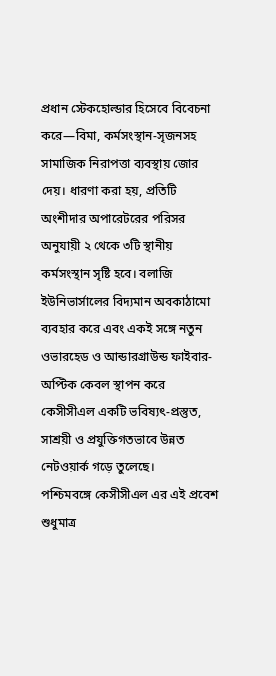প্রধান স্টেকহোল্ডার হিসেবে বিবেচনা করে—বিমা, কর্মসংস্থান-সৃজনসহ সামাজিক নিরাপত্তা ব্যবস্থায় জোর দেয়। ধারণা করা হয়, প্রতিটি অংশীদার অপারেটরের পরিসর অনুযায়ী ২ থেকে ৩টি স্থানীয় কর্মসংস্থান সৃষ্টি হবে। বলাজি ইউনিভার্সালের বিদ্যমান অবকাঠামো ব্যবহার করে এবং একই সঙ্গে নতুন ওভারহেড ও আন্ডারগ্রাউন্ড ফাইবার-অপ্টিক কেবল স্থাপন করে কেসীসীএল একটি ভবিষ্যৎ-প্রস্তুত, সাশ্রয়ী ও প্রযুক্তিগতভাবে উন্নত নেটওয়ার্ক গড়ে তুলেছে।
পশ্চিমবঙ্গে কেসীসীএল এর এই প্রবেশ শুধুমাত্র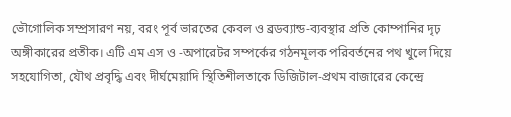ভৌগোলিক সম্প্রসারণ নয়, বরং পূর্ব ভারতের কেবল ও ব্রডব্যান্ড-ব্যবস্থার প্রতি কোম্পানির দৃঢ় অঙ্গীকারের প্রতীক। এটি এম এস ও -অপারেটর সম্পর্কের গঠনমূলক পরিবর্তনের পথ খুলে দিয়ে সহযোগিতা, যৌথ প্রবৃদ্ধি এবং দীর্ঘমেয়াদি স্থিতিশীলতাকে ডিজিটাল-প্রথম বাজারের কেন্দ্রে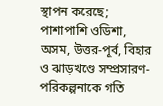স্থাপন করেছে; পাশাপাশি ওডিশা, অসম, উত্তর-পূর্ব, বিহার ও ঝাড়খণ্ডে সম্প্রসারণ-পরিকল্পনাকে গতি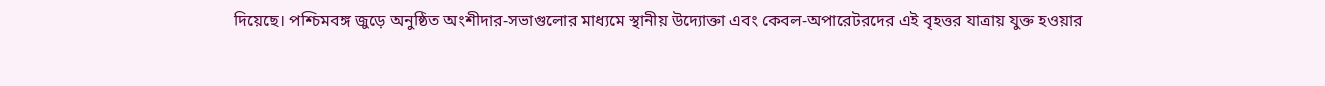দিয়েছে। পশ্চিমবঙ্গ জুড়ে অনুষ্ঠিত অংশীদার-সভাগুলোর মাধ্যমে স্থানীয় উদ্যোক্তা এবং কেবল-অপারেটরদের এই বৃহত্তর যাত্রায় যুক্ত হওয়ার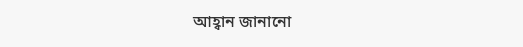আহ্বান জানানো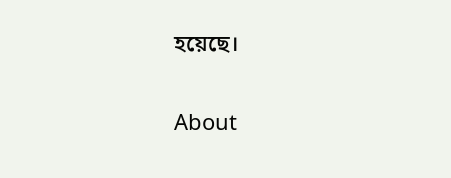হয়েছে।

About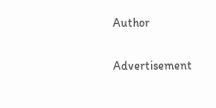Author

Advertisement